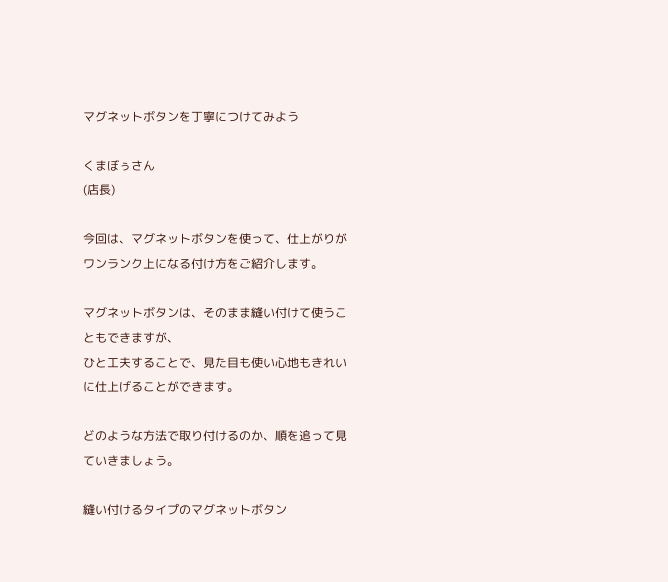マグネットボタンを丁寧につけてみよう

くまぼぅさん
(店長)

今回は、マグネットボタンを使って、仕上がりがワンランク上になる付け方をご紹介します。

マグネットボタンは、そのまま縫い付けて使うこともできますが、
ひと工夫することで、見た目も使い心地もきれいに仕上げることができます。

どのような方法で取り付けるのか、順を追って見ていきましょう。

縫い付けるタイプのマグネットボタン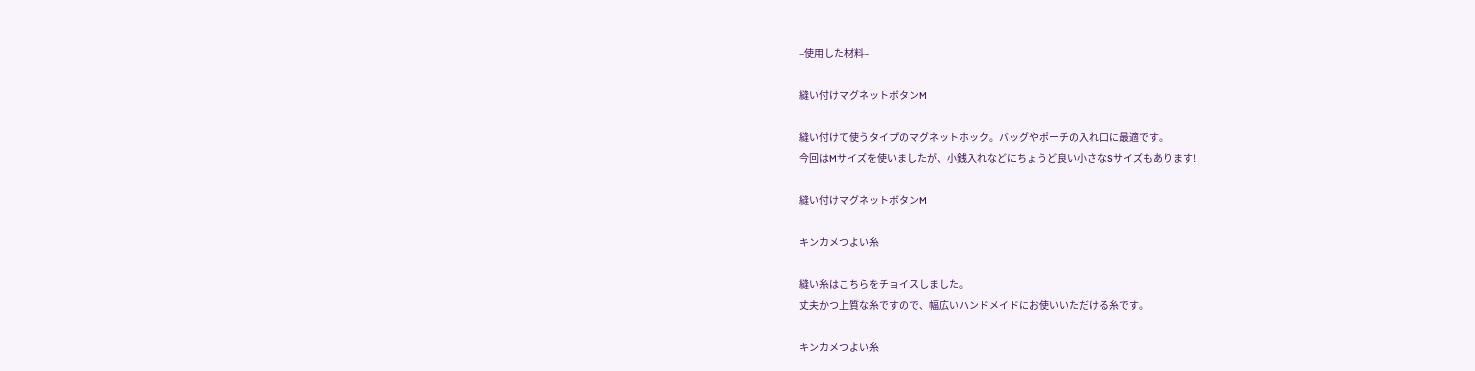–使用した材料–

縫い付けマグネットボタンM

縫い付けて使うタイプのマグネットホック。バッグやポーチの入れ口に最適です。
今回はMサイズを使いましたが、小銭入れなどにちょうど良い小さなSサイズもあります!

縫い付けマグネットボタンM

キンカメつよい糸

縫い糸はこちらをチョイスしました。
丈夫かつ上質な糸ですので、幅広いハンドメイドにお使いいただける糸です。

キンカメつよい糸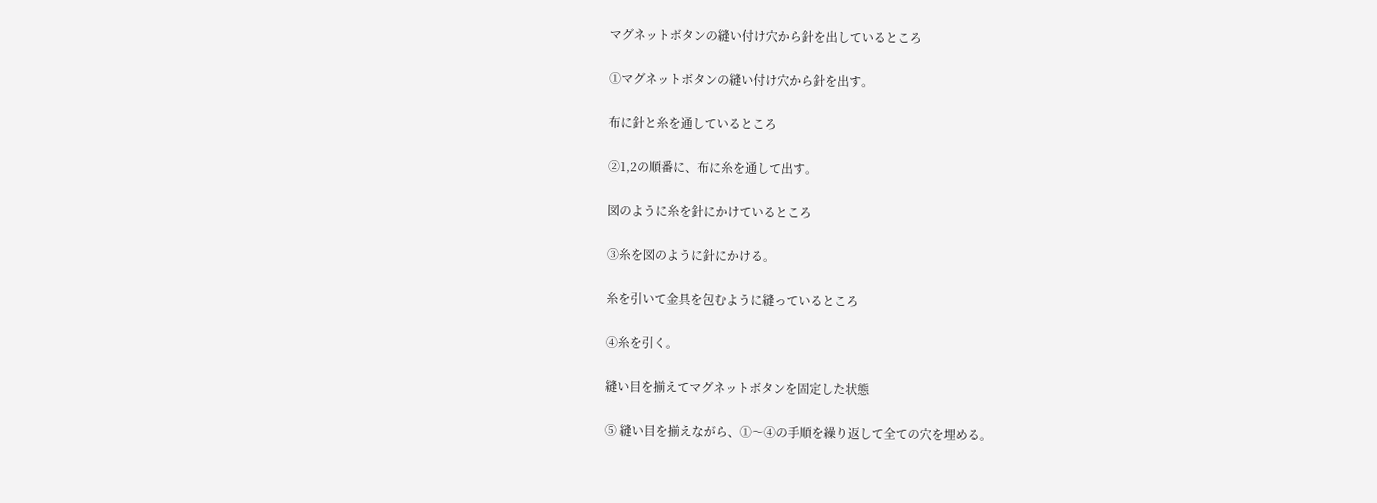マグネットボタンの縫い付け穴から針を出しているところ

①マグネットボタンの縫い付け穴から針を出す。

布に針と糸を通しているところ

②1,2の順番に、布に糸を通して出す。

図のように糸を針にかけているところ

③糸を図のように針にかける。

糸を引いて金具を包むように縫っているところ

④糸を引く。

縫い目を揃えてマグネットボタンを固定した状態

⑤ 縫い目を揃えながら、①〜④の手順を繰り返して全ての穴を埋める。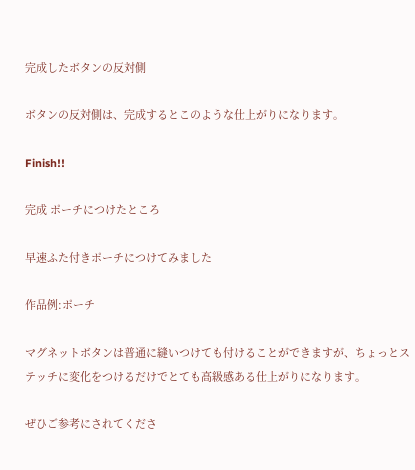完成したボタンの反対側

ボタンの反対側は、完成するとこのような仕上がりになります。

Finish!!

完成 ポーチにつけたところ

早速ふた付きポーチにつけてみました

作品例:ポーチ

マグネットボタンは普通に縫いつけても付けることができますが、ちょっとステッチに変化をつけるだけでとても高級感ある仕上がりになります。

ぜひご参考にされてくださ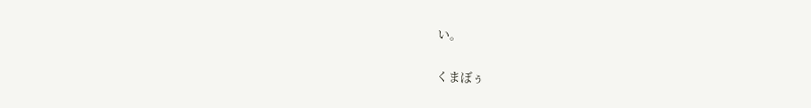い。

くまぼぅ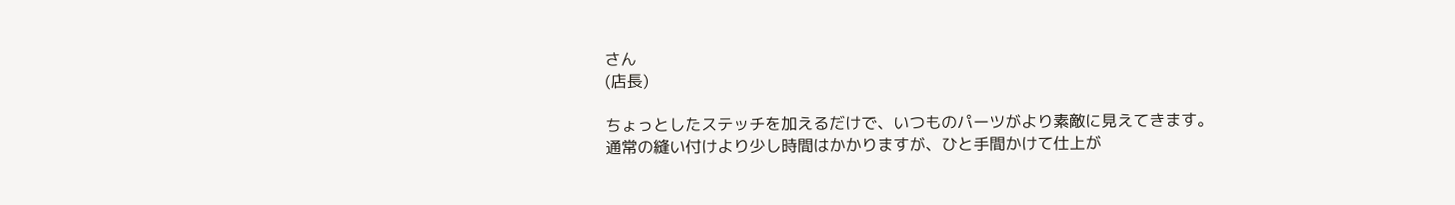さん
(店長)

ちょっとしたステッチを加えるだけで、いつものパーツがより素敵に見えてきます。
通常の縫い付けより少し時間はかかりますが、ひと手間かけて仕上が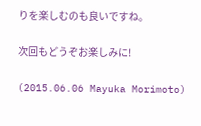りを楽しむのも良いですね。

次回もどうぞお楽しみに!

(2015.06.06 Mayuka Morimoto)